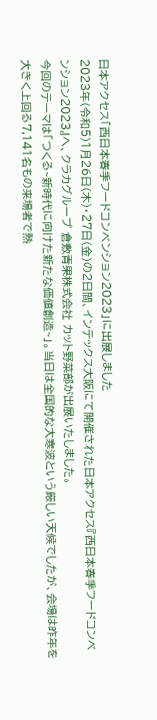日本アクセス「西日本春季フードコンベンション2023」に出展しました
2023年(令和5)1月26日(木)・27日(金)の2日間、インテックス大阪にて開催された日本アクセス『西日本春季フードコンベンション2023』へ、クラカグループ 倉敷青果株式会社 カット野菜部が出展いたしました。
今回のテーマは「つくる~新時代に向けた新たな価値創造~」。当日は全国的な大寒波という厳しい天候でしたが、会場は昨年を大きく上回る7,141名もの来場者で熱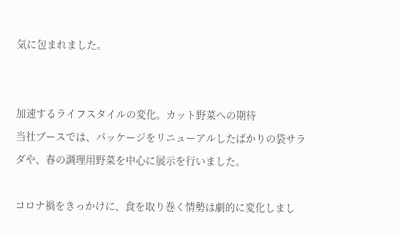気に包まれました。


加速するライフスタイルの変化。カット野菜への期待
当社ブースでは、パッケージをリニューアルしたばかりの袋サラダや、春の調理用野菜を中心に展示を行いました。

コロナ禍をきっかけに、食を取り巻く情勢は劇的に変化しまし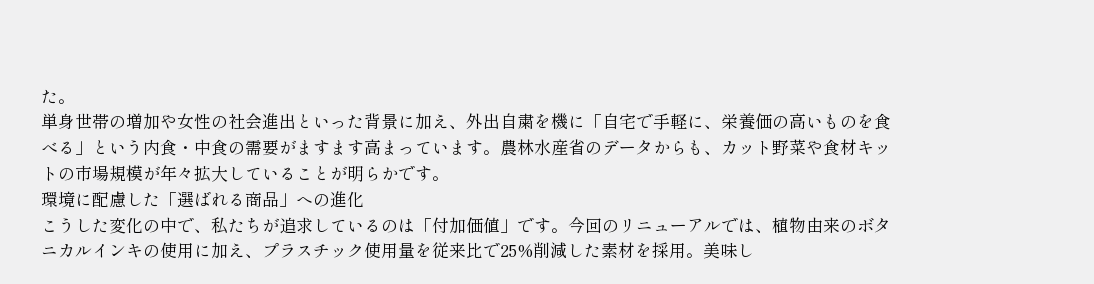た。
単身世帯の増加や女性の社会進出といった背景に加え、外出自粛を機に「自宅で手軽に、栄養価の高いものを食べる」という内食・中食の需要がますます高まっています。農林水産省のデータからも、カット野菜や食材キットの市場規模が年々拡大していることが明らかです。
環境に配慮した「選ばれる商品」への進化
こうした変化の中で、私たちが追求しているのは「付加価値」です。今回のリニューアルでは、植物由来のボタニカルインキの使用に加え、プラスチック使用量を従来比で25%削減した素材を採用。美味し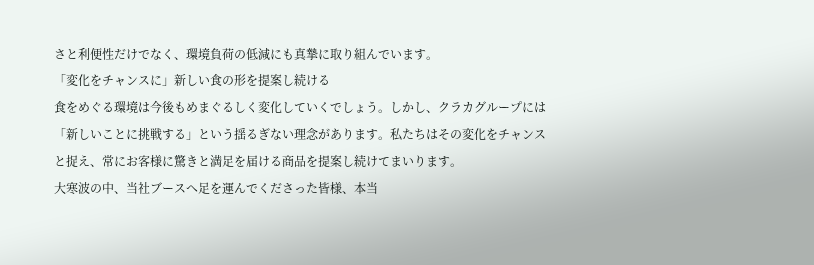さと利便性だけでなく、環境負荷の低減にも真摯に取り組んでいます。
「変化をチャンスに」新しい食の形を提案し続ける
食をめぐる環境は今後もめまぐるしく変化していくでしょう。しかし、クラカグループには「新しいことに挑戦する」という揺るぎない理念があります。私たちはその変化をチャンスと捉え、常にお客様に驚きと満足を届ける商品を提案し続けてまいります。
大寒波の中、当社ブースへ足を運んでくださった皆様、本当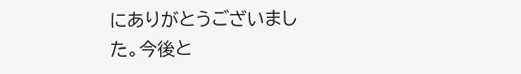にありがとうございました。今後と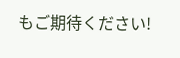もご期待ください!